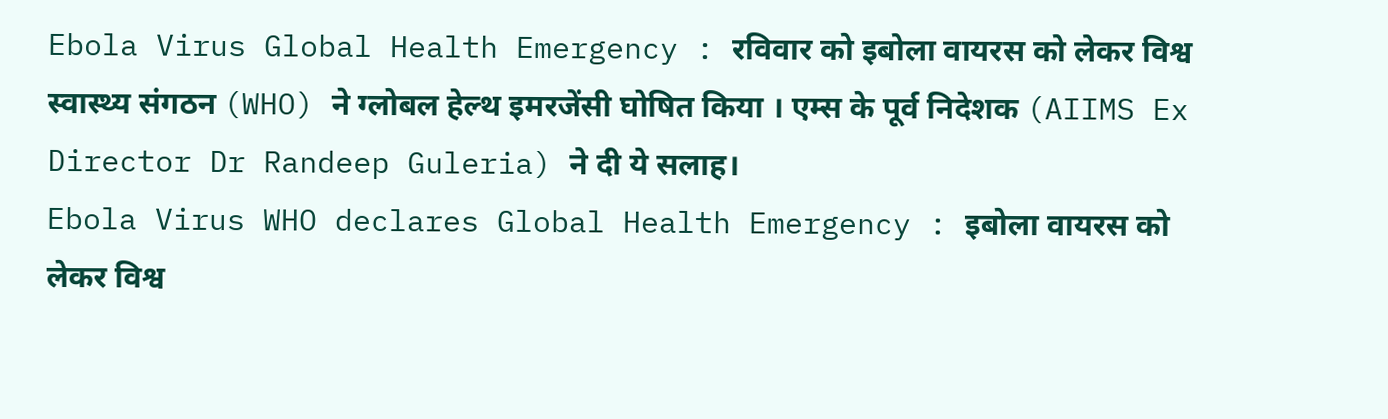Ebola Virus Global Health Emergency : रविवार को इबोला वायरस को लेकर विश्व स्वास्थ्य संगठन (WHO) ने ग्लोबल हेल्थ इमरजेंसी घोषित किया । एम्स के पूर्व निदेशक (AIIMS Ex Director Dr Randeep Guleria) ने दी ये सलाह।
Ebola Virus WHO declares Global Health Emergency : इबोला वायरस को लेकर विश्व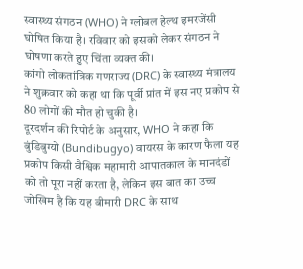स्वास्थ्य संगठन (WHO) ने ग्लोबल हेल्थ इमरजेंसी घोषित किया है। रविवार को इसको लेकर संगठन ने घोषणा करते हुए चिंता व्यक्त की।
कांगो लोकतांत्रिक गणराज्य (DRC) के स्वास्थ्य मंत्रालय ने शुक्रवार को कहा था कि पूर्वी प्रांत में इस नए प्रकोप से 80 लोगों की मौत हो चुकी है।
दूरदर्शन की रिपोर्ट के अनुसार, WHO ने कहा कि बुंडिबुग्यो (Bundibugyo) वायरस के कारण फैला यह प्रकोप किसी वैश्विक महामारी आपातकाल के मानदंडों को तो पूरा नहीं करता है, लेकिन इस बात का उच्च जोखिम है कि यह बीमारी DRC के साथ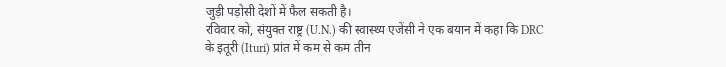जुड़ी पड़ोसी देशों में फैल सकती है।
रविवार को, संयुक्त राष्ट्र (U.N.) की स्वास्थ्य एजेंसी ने एक बयान में कहा कि DRC के इतूरी (Ituri) प्रांत में कम से कम तीन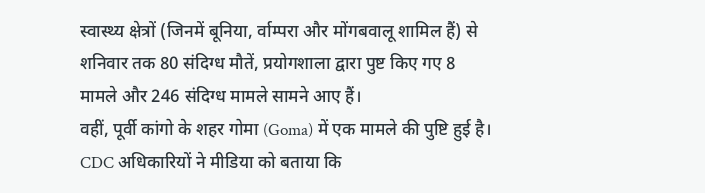स्वास्थ्य क्षेत्रों (जिनमें बूनिया, र्वाम्परा और मोंगबवालू शामिल हैं) से शनिवार तक 80 संदिग्ध मौतें, प्रयोगशाला द्वारा पुष्ट किए गए 8 मामले और 246 संदिग्ध मामले सामने आए हैं।
वहीं, पूर्वी कांगो के शहर गोमा (Goma) में एक मामले की पुष्टि हुई है।
CDC अधिकारियों ने मीडिया को बताया कि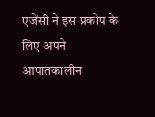एजेंसी ने इस प्रकोप के लिए अपने आपातकालीन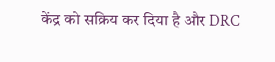केंद्र को सक्रिय कर दिया है और DRC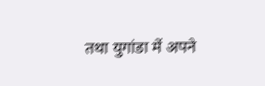तथा युगांडा में अपने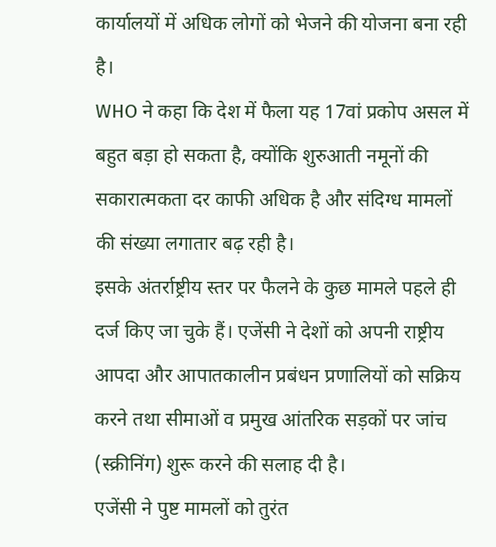कार्यालयों में अधिक लोगों को भेजने की योजना बना रही है।
WHO ने कहा कि देश में फैला यह 17वां प्रकोप असल में बहुत बड़ा हो सकता है, क्योंकि शुरुआती नमूनों की सकारात्मकता दर काफी अधिक है और संदिग्ध मामलों की संख्या लगातार बढ़ रही है।
इसके अंतर्राष्ट्रीय स्तर पर फैलने के कुछ मामले पहले ही दर्ज किए जा चुके हैं। एजेंसी ने देशों को अपनी राष्ट्रीय आपदा और आपातकालीन प्रबंधन प्रणालियों को सक्रिय करने तथा सीमाओं व प्रमुख आंतरिक सड़कों पर जांच (स्क्रीनिंग) शुरू करने की सलाह दी है।
एजेंसी ने पुष्ट मामलों को तुरंत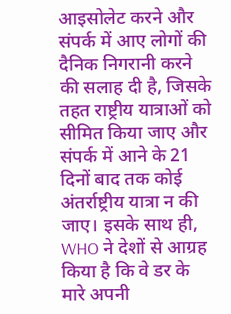आइसोलेट करने और संपर्क में आए लोगों की दैनिक निगरानी करने की सलाह दी है, जिसके तहत राष्ट्रीय यात्राओं को सीमित किया जाए और संपर्क में आने के 21 दिनों बाद तक कोई अंतर्राष्ट्रीय यात्रा न की जाए। इसके साथ ही, WHO ने देशों से आग्रह किया है कि वे डर के मारे अपनी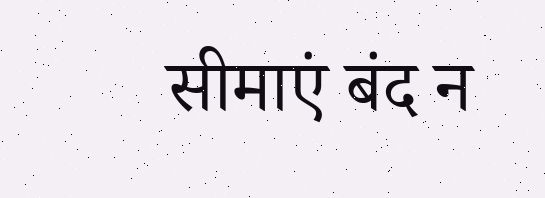सीमाएं बंद न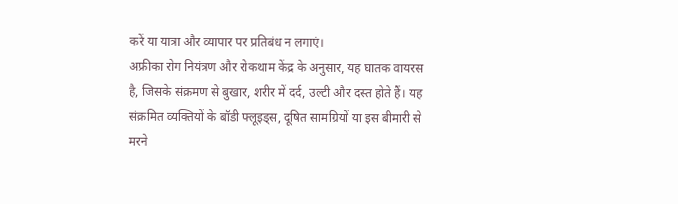करें या यात्रा और व्यापार पर प्रतिबंध न लगाएं।
अफ्रीका रोग नियंत्रण और रोकथाम केंद्र के अनुसार, यह घातक वायरस है, जिसके संक्रमण से बुखार, शरीर में दर्द, उल्टी और दस्त होते हैं। यह संक्रमित व्यक्तियों के बॉडी फ्लूइड्स, दूषित सामग्रियों या इस बीमारी से मरने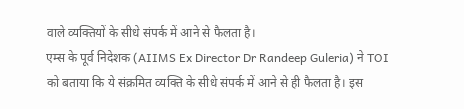वाले व्यक्तियों के सीधे संपर्क में आने से फैलता है।
एम्स के पूर्व निदेशक (AIIMS Ex Director Dr Randeep Guleria) ने TOI को बताया कि ये संक्रमित व्यक्ति के सीधे संपर्क में आने से ही फैलता है। इस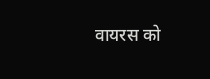वायरस को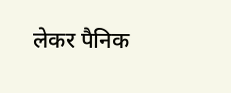लेकर पैनिक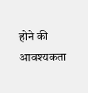होने की आवश्यकता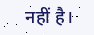नहीं है।